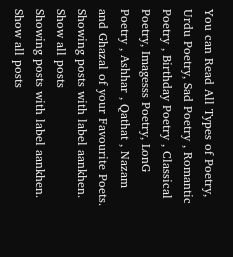You can Read All Types of Poetry, Urdu Poetry, Sad Poetry , Romantic Poetry , Birthday Poetry , Classical Poetry, Imagesss Poetry, LonG Poetry , Ashhar , Qathat , Nazam and Ghazal of your Favourite Poets.
Showing posts with label aankhen. Show all posts
Showing posts with label aankhen. Show all posts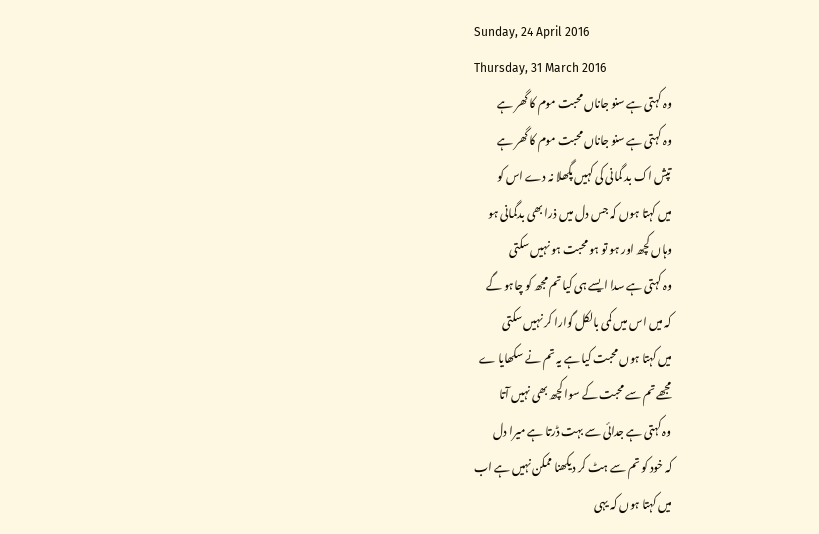Sunday, 24 April 2016
Thursday, 31 March 2016
وہ کہتی ہے سنو جاناں محبت موم کا گھر ہے
وہ کہتی ہے سنو جاناں محبت موم کا گھر ہے
تپش اک بد گمانی کی کہیں پگھلا نہ دے اس کو
میں کہتا ہوں کہ جس دل میں ذرا بھی بدگمانی ہو
وہاں کچھ اور ہو تو ہو محبت ہو نہیں سکتی
وہ کہتی ہے سدا ایسے ہی کیا تم مجھ کو چاہو گے
کہ میں اس میں کمی بالکل گوارا کر نہیں سکتی
میں کہتا ہوں محبت کیا ہے یہ تم نے سکھایا ے
مجھے تم سے محبت کے سوا کچھ بھی نہیں آتا
وہ کہتی ہے جدائی سے بہت ڈرتا ہے میرا دل
کہ خود کو تم سے ہٹ کر دیکھنا ممکن نہیں ہے اب
میں کہتا ہوں کہ یہی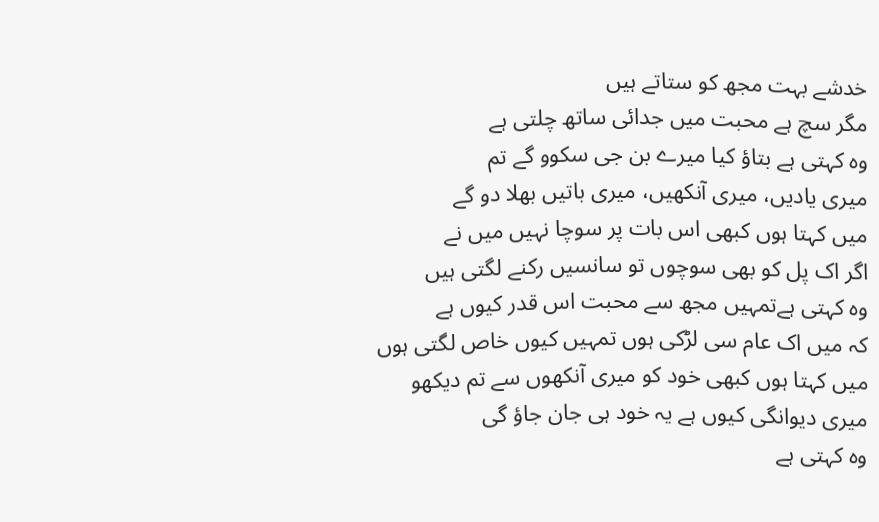خدشے بہت مجھ کو ستاتے ہیں
مگر سچ ہے محبت میں جدائی ساتھ چلتی ہے
وہ کہتی ہے بتاؤ کیا میرے بن جی سکوو گے تم
میری یادیں، میری آنکھیں، میری باتیں بھلا دو گے
میں کہتا ہوں کبھی اس بات پر سوچا نہیں میں نے
اگر اک پل کو بھی سوچوں تو سانسیں رکنے لگتی ہیں
وہ کہتی ہےتمہیں مجھ سے محبت اس قدر کیوں ہے
کہ میں اک عام سی لڑکی ہوں تمہیں کیوں خاص لگتی ہوں
میں کہتا ہوں کبھی خود کو میری آنکھوں سے تم دیکھو
میری دیوانگی کیوں ہے یہ خود ہی جان جاؤ گی
وہ کہتی ہے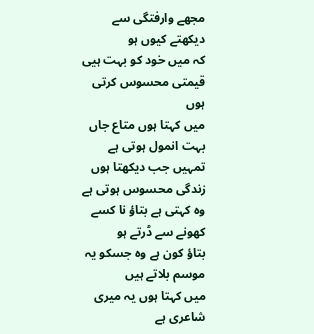مجھے وارفتگی سے دیکھتے کیوں ہو
کہ میں خود کو بہت ہیی قیمتی محسوس کرتی ہوں
میں کہتا ہوں متاع جاں بہت انمول ہوتی ہے
تمہیں جب دیکھتا ہوں زندگی محسوس ہوتی ہے
وہ کہتی ہے بتاؤ نا کسے کھونے سے ڈرتے ہو
بتاؤ کون ہے وہ جسکو یہ موسم بلاتے ہیں
میں کہتا ہوں یہ میری شاعری ہے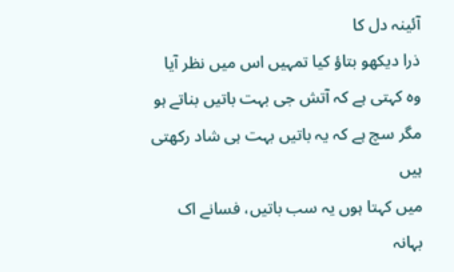آئینہ دل کا
ذرا دیکھو بتاؤ کیا تمہیں اس میں نظر آیا
وہ کہتی ہے کہ آتش جی بہت باتیں بناتے ہو
مگر سچ ہے کہ یہ باتیں بہت ہی شاد رکھتی ہیں
میں کہتا ہوں یہ سب باتیں، فسانے اک بہانہ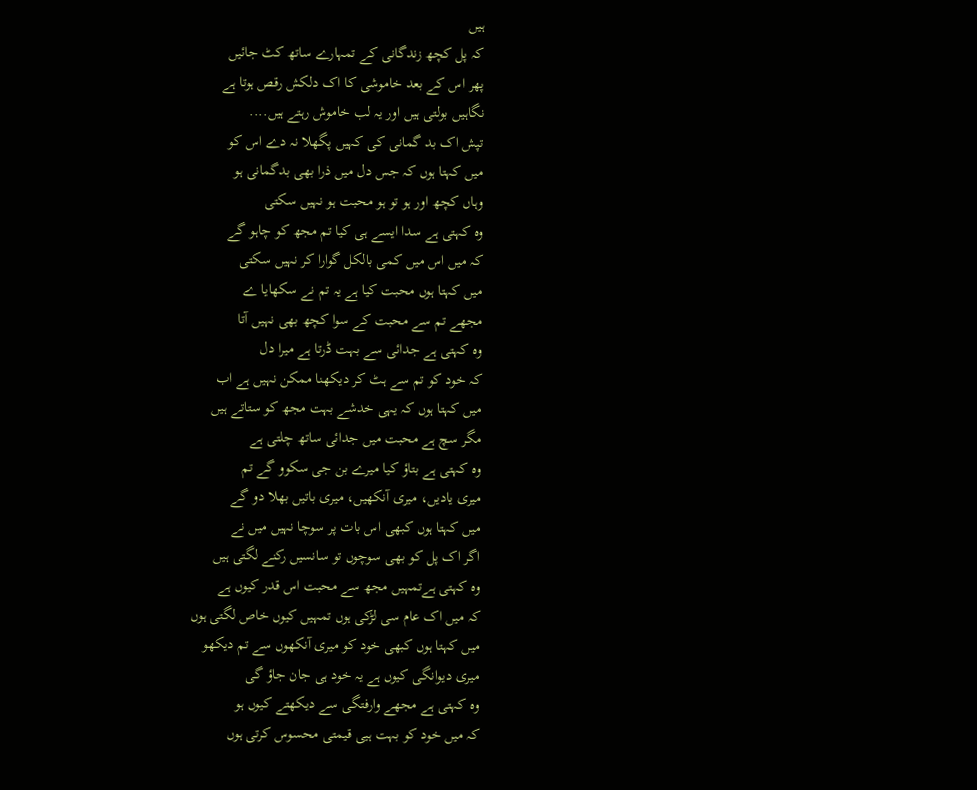ہیں
کہ پل کچھ زندگانی کے تمہارے ساتھ کٹ جائیں
پھر اس کے بعد خاموشی کا اک دلکش رقص ہوتا ہے
نگاہیں بولتی ہیں اور یہ لب خاموش رہتے ہیں....
تپش اک بد گمانی کی کہیں پگھلا نہ دے اس کو
میں کہتا ہوں کہ جس دل میں ذرا بھی بدگمانی ہو
وہاں کچھ اور ہو تو ہو محبت ہو نہیں سکتی
وہ کہتی ہے سدا ایسے ہی کیا تم مجھ کو چاہو گے
کہ میں اس میں کمی بالکل گوارا کر نہیں سکتی
میں کہتا ہوں محبت کیا ہے یہ تم نے سکھایا ے
مجھے تم سے محبت کے سوا کچھ بھی نہیں آتا
وہ کہتی ہے جدائی سے بہت ڈرتا ہے میرا دل
کہ خود کو تم سے ہٹ کر دیکھنا ممکن نہیں ہے اب
میں کہتا ہوں کہ یہی خدشے بہت مجھ کو ستاتے ہیں
مگر سچ ہے محبت میں جدائی ساتھ چلتی ہے
وہ کہتی ہے بتاؤ کیا میرے بن جی سکوو گے تم
میری یادیں، میری آنکھیں، میری باتیں بھلا دو گے
میں کہتا ہوں کبھی اس بات پر سوچا نہیں میں نے
اگر اک پل کو بھی سوچوں تو سانسیں رکنے لگتی ہیں
وہ کہتی ہےتمہیں مجھ سے محبت اس قدر کیوں ہے
کہ میں اک عام سی لڑکی ہوں تمہیں کیوں خاص لگتی ہوں
میں کہتا ہوں کبھی خود کو میری آنکھوں سے تم دیکھو
میری دیوانگی کیوں ہے یہ خود ہی جان جاؤ گی
وہ کہتی ہے مجھے وارفتگی سے دیکھتے کیوں ہو
کہ میں خود کو بہت ہیی قیمتی محسوس کرتی ہوں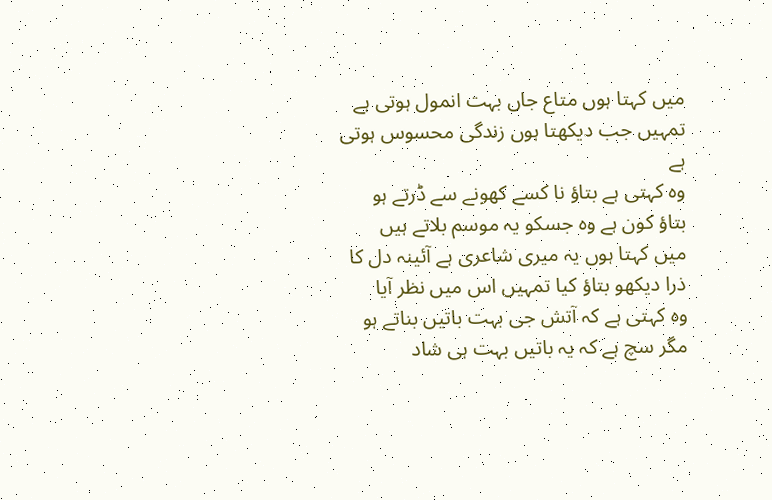میں کہتا ہوں متاع جاں بہت انمول ہوتی ہے
تمہیں جب دیکھتا ہوں زندگی محسوس ہوتی ہے
وہ کہتی ہے بتاؤ نا کسے کھونے سے ڈرتے ہو
بتاؤ کون ہے وہ جسکو یہ موسم بلاتے ہیں
میں کہتا ہوں یہ میری شاعری ہے آئینہ دل کا
ذرا دیکھو بتاؤ کیا تمہیں اس میں نظر آیا
وہ کہتی ہے کہ آتش جی بہت باتیں بناتے ہو
مگر سچ ہے کہ یہ باتیں بہت ہی شاد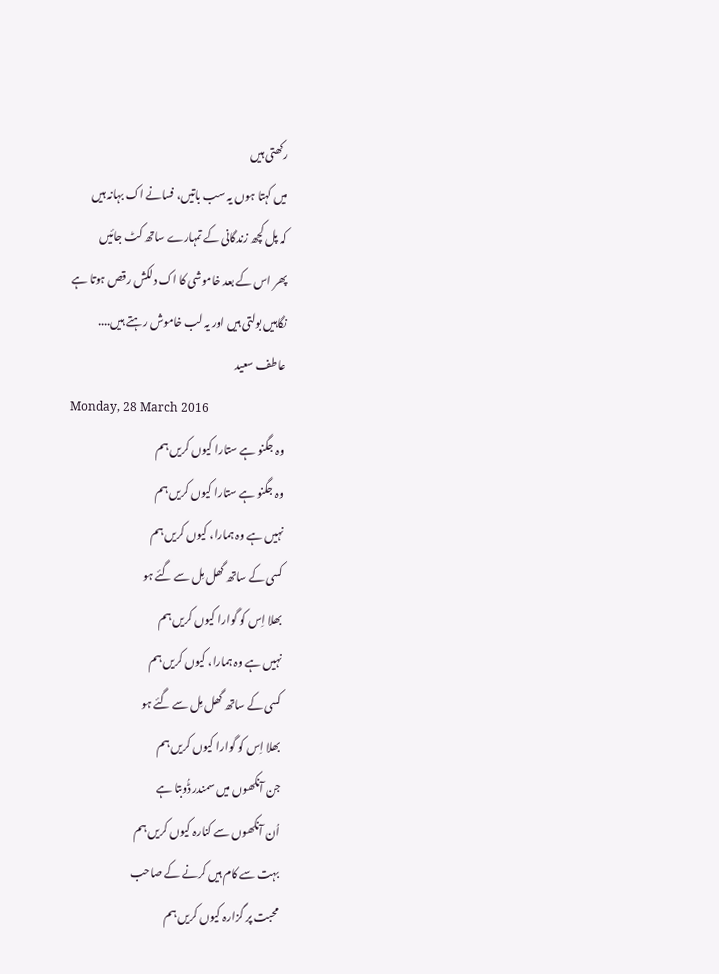رکھتی ہیں
میں کہتا ہوں یہ سب باتیں، فسانے اک بہانہ ہیں
کہ پل کچھ زندگانی کے تمہارے ساتھ کٹ جائیں
پھر اس کے بعد خاموشی کا اک دلکش رقص ہوتا ہے
نگاہیں بولتی ہیں اور یہ لب خاموش رہتے ہیں....
عاطف سعید
Monday, 28 March 2016
وہ جگنو ہے ستارا کیوں کریں ہم
وہ جگنو ہے ستارا کیوں کریں ہم
نہیں ہے وہ ہمارا، کیوں کریں ہم
کسی کے ساتھ گھل مِل سے گئے ہو
بھلا اِس کو گوارا کیوں کریں ہم
نہیں ہے وہ ہمارا، کیوں کریں ہم
کسی کے ساتھ گھل مِل سے گئے ہو
بھلا اِس کو گوارا کیوں کریں ہم
جن آنکھوں میں سمندر ڈُوبتا ہے
اُن آنکھوں سے کنارہ کیوں کریں ہم
بہت سے کام ہیں کرنے کے صاحب
محبت پر گزارہ کیوں کریں ہم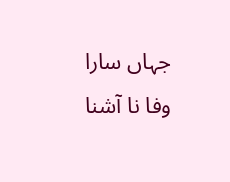جہاں سارا وفا نا آشنا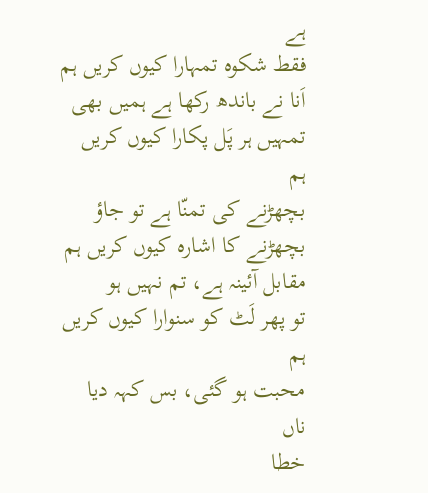ہے
فقط شکوہ تمہارا کیوں کریں ہم
اَنا نے باندھ رکھا ہے ہمیں بھی
تمہیں ہر پَل پکارا کیوں کریں ہم
بچھڑنے کی تمنّا ہے تو جاؤ
بچھڑنے کا اشارہ کیوں کریں ہم
مقابل آئینہ ہے، تم نہیں ہو
تو پھر لَٹ کو سنوارا کیوں کریں ہم
محبت ہو گئی، بس کہہ دیا ناں
خطا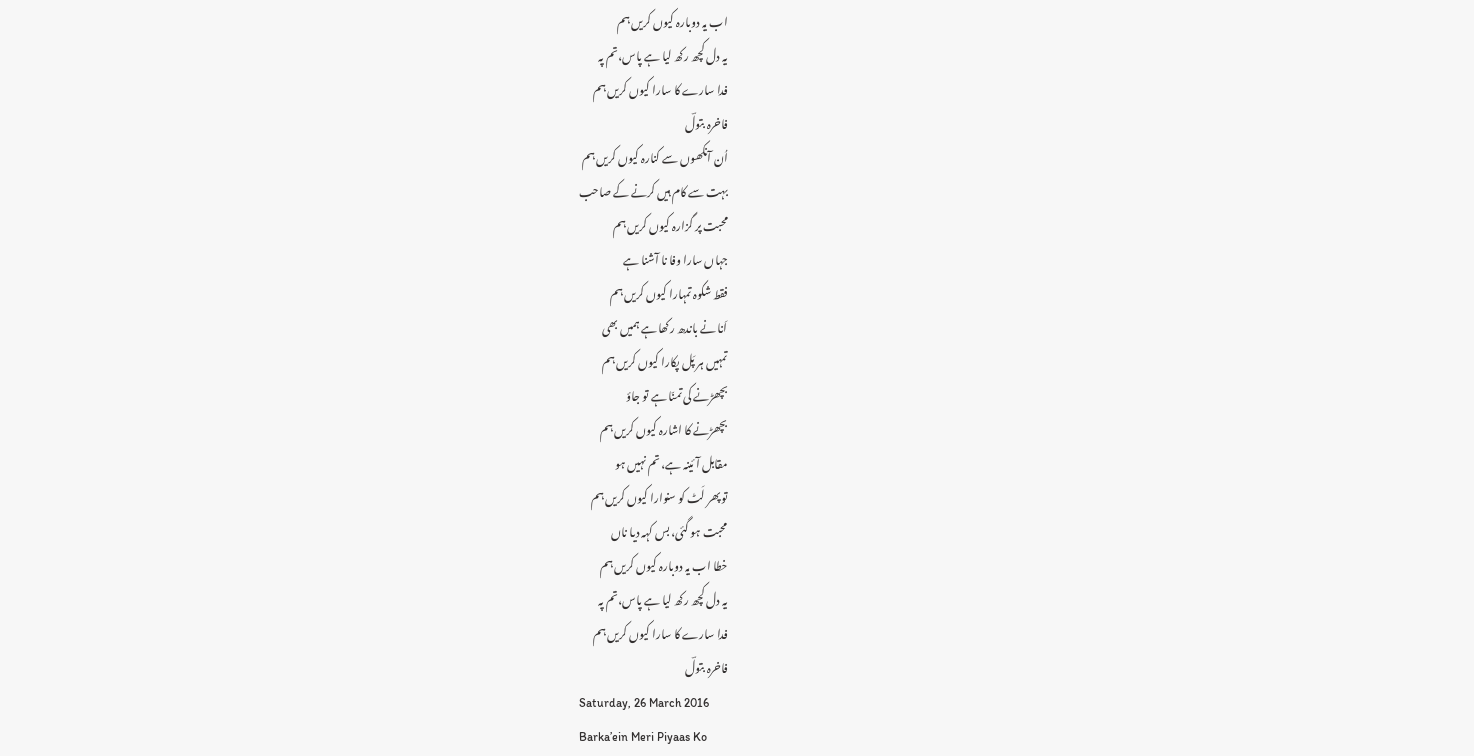اب یہ دوبارہ کیوں کریں ہم
یہ دل کچھ رکھ لیا ہے پاس،تم پہ
فدا سارے کا سارا کیوں کریں ہم
فاخرہ بتولؔ
اُن آنکھوں سے کنارہ کیوں کریں ہم
بہت سے کام ہیں کرنے کے صاحب
محبت پر گزارہ کیوں کریں ہم
جہاں سارا وفا نا آشنا ہے
فقط شکوہ تمہارا کیوں کریں ہم
اَنا نے باندھ رکھا ہے ہمیں بھی
تمہیں ہر پَل پکارا کیوں کریں ہم
بچھڑنے کی تمنّا ہے تو جاؤ
بچھڑنے کا اشارہ کیوں کریں ہم
مقابل آئینہ ہے، تم نہیں ہو
تو پھر لَٹ کو سنوارا کیوں کریں ہم
محبت ہو گئی، بس کہہ دیا ناں
خطا اب یہ دوبارہ کیوں کریں ہم
یہ دل کچھ رکھ لیا ہے پاس،تم پہ
فدا سارے کا سارا کیوں کریں ہم
فاخرہ بتولؔ
Saturday, 26 March 2016
Barka’ein Meri Piyaas Ko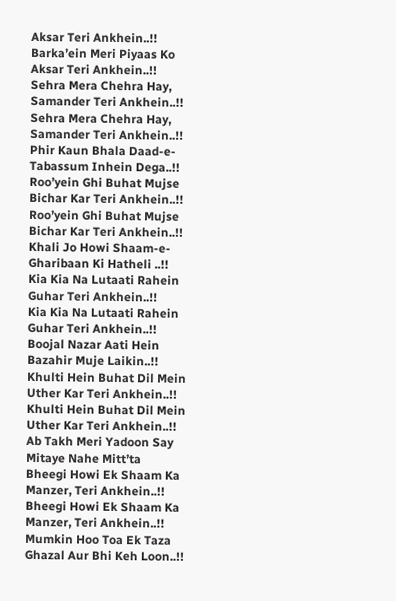Aksar Teri Ankhein..!!
Barka’ein Meri Piyaas Ko Aksar Teri Ankhein..!!
Sehra Mera Chehra Hay, Samander Teri Ankhein..!!
Sehra Mera Chehra Hay, Samander Teri Ankhein..!!
Phir Kaun Bhala Daad-e-Tabassum Inhein Dega..!!
Roo’yein Ghi Buhat Mujse Bichar Kar Teri Ankhein..!!
Roo’yein Ghi Buhat Mujse Bichar Kar Teri Ankhein..!!
Khali Jo Howi Shaam-e-Gharibaan Ki Hatheli ..!!
Kia Kia Na Lutaati Rahein Guhar Teri Ankhein..!!
Kia Kia Na Lutaati Rahein Guhar Teri Ankhein..!!
Boojal Nazar Aati Hein Bazahir Muje Laikin..!!
Khulti Hein Buhat Dil Mein Uther Kar Teri Ankhein..!!
Khulti Hein Buhat Dil Mein Uther Kar Teri Ankhein..!!
Ab Takh Meri Yadoon Say Mitaye Nahe Mitt’ta
Bheegi Howi Ek Shaam Ka Manzer, Teri Ankhein..!!
Bheegi Howi Ek Shaam Ka Manzer, Teri Ankhein..!!
Mumkin Hoo Toa Ek Taza Ghazal Aur Bhi Keh Loon..!!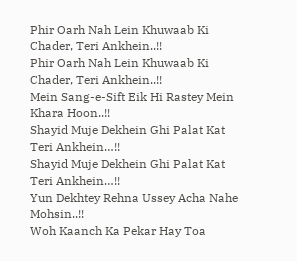Phir Oarh Nah Lein Khuwaab Ki Chader, Teri Ankhein..!!
Phir Oarh Nah Lein Khuwaab Ki Chader, Teri Ankhein..!!
Mein Sang-e-Sift Eik Hi Rastey Mein Khara Hoon..!!
Shayid Muje Dekhein Ghi Palat Kat Teri Ankhein…!!
Shayid Muje Dekhein Ghi Palat Kat Teri Ankhein…!!
Yun Dekhtey Rehna Ussey Acha Nahe Mohsin..!!
Woh Kaanch Ka Pekar Hay Toa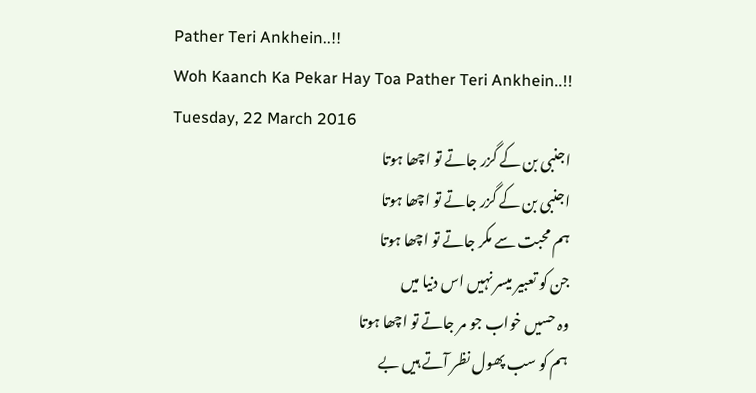Pather Teri Ankhein..!!
Woh Kaanch Ka Pekar Hay Toa Pather Teri Ankhein..!!
Tuesday, 22 March 2016
اجنبی بن کے گزر جاتے تو اچھا ہوتا
اجنبی بن کے گزر جاتے تو اچھا ہوتا
ہم محبت سے مکر جاتے تو اچھا ہوتا
جن کو تعبیر میسر نہیں اس دنیا میں
وہ حسیں خواب جو مر جاتے تو اچھا ہوتا
ہم کو سب پھول نظر آتے ہیں بے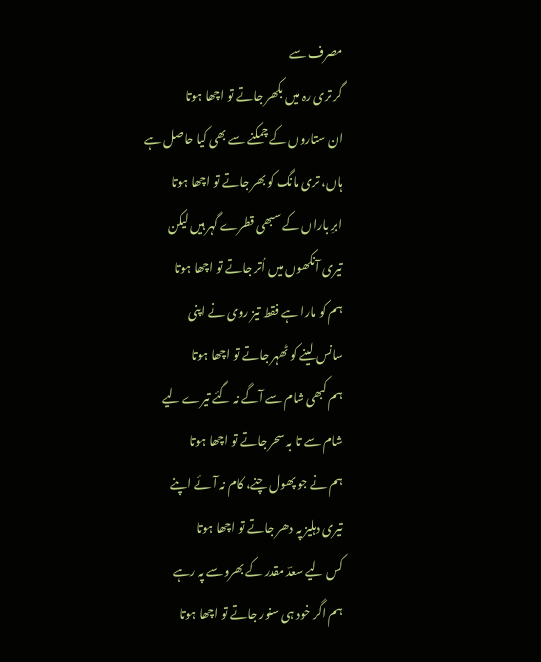مصرف سے
گر تری رہ میں بکھر جاتے تو اچھا ہوتا
ان ستاروں کے چمکنے سے بھی کیا حاصل ہے
ہاں، تری مانگ کو بھر جاتے تو اچھا ہوتا
ابرِ باراں کے سبھی قطرے گہر ہیں لیکن
تیری آنکھوں میں اُتر جاتے تو اچھا ہوتا
ہم کو مارا ہے فقط تیز روی نے اپنی
سانس لینے کو ٹھہر جاتے تو اچھا ہوتا
ہم کبھی شام سے آگے نہ گئے تیرے لیے
شام سے تا بہ سحر جاتے تو اچھا ہوتا
ہم نے جو پھول چنے، کام نہ آئے اپنے
تیری دہلیز پہ دھر جاتے تو اچھا ہوتا
کس لیے سعدؔ مقدر کے بھروسے پہ رہے
ہم اگر خود ہی سنور جاتے تو اچھا ہوتا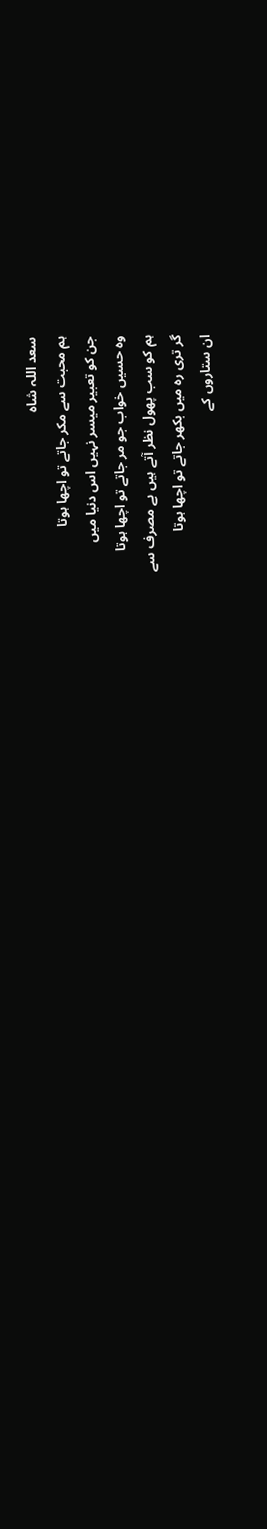سعد اللہ شاہ
ہم محبت سے مکر جاتے تو اچھا ہوتا
جن کو تعبیر میسر نہیں اس دنیا میں
وہ حسیں خواب جو مر جاتے تو اچھا ہوتا
ہم کو سب پھول نظر آتے ہیں بے مصرف سے
گر تری رہ میں بکھر جاتے تو اچھا ہوتا
ان ستاروں کے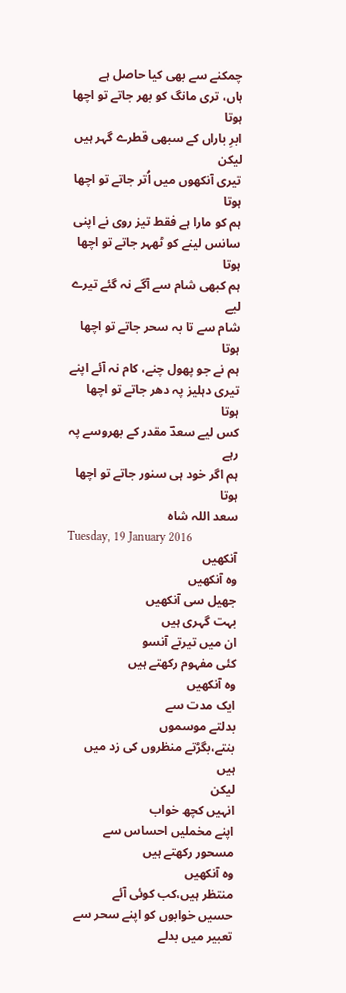چمکنے سے بھی کیا حاصل ہے
ہاں، تری مانگ کو بھر جاتے تو اچھا ہوتا
ابرِ باراں کے سبھی قطرے گہر ہیں لیکن
تیری آنکھوں میں اُتر جاتے تو اچھا ہوتا
ہم کو مارا ہے فقط تیز روی نے اپنی
سانس لینے کو ٹھہر جاتے تو اچھا ہوتا
ہم کبھی شام سے آگے نہ گئے تیرے لیے
شام سے تا بہ سحر جاتے تو اچھا ہوتا
ہم نے جو پھول چنے، کام نہ آئے اپنے
تیری دہلیز پہ دھر جاتے تو اچھا ہوتا
کس لیے سعدؔ مقدر کے بھروسے پہ رہے
ہم اگر خود ہی سنور جاتے تو اچھا ہوتا
سعد اللہ شاہ
Tuesday, 19 January 2016
آنکھیں
وہ آنکھیں
جھیل سی آنکھیں
بہت گہری ہیں
ان میں تیرتے آنسو
کئی مفہوم رکھتے ہیں
وہ آنکھیں
ایک مدت سے
بدلتے موسموں
بنتے،بگڑتے منظروں کی زد میں ہیں
لیکن
انہیں کچھ خواب
اپنے مخملیں احساس سے مسحور رکھتے ہیں
وہ آنکھیں
منتظر ہیں،کب کوئی آئے
حسیں خوابوں کو اپنے سحر سے
تعبیر میں بدلے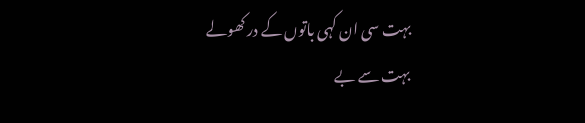بہت سی ان کہی باتوں کے در کھولے
بہت سے بے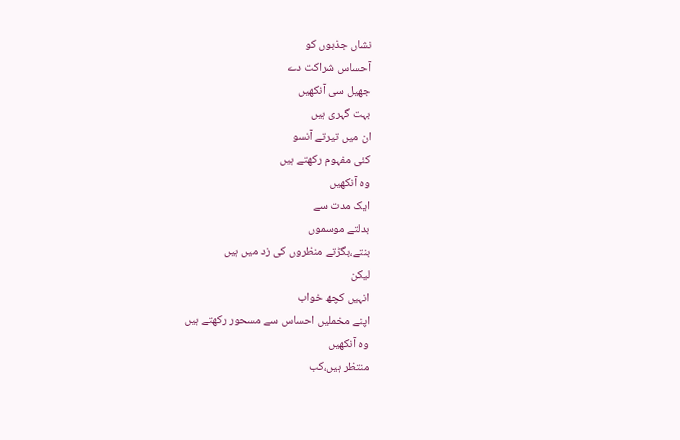نشاں جذبوں کو
آحساس شراکت دے
جھیل سی آنکھیں
بہت گہری ہیں
ان میں تیرتے آنسو
کئی مفہوم رکھتے ہیں
وہ آنکھیں
ایک مدت سے
بدلتے موسموں
بنتے،بگڑتے منظروں کی زد میں ہیں
لیکن
انہیں کچھ خواب
اپنے مخملیں احساس سے مسحور رکھتے ہیں
وہ آنکھیں
منتظر ہیں،کب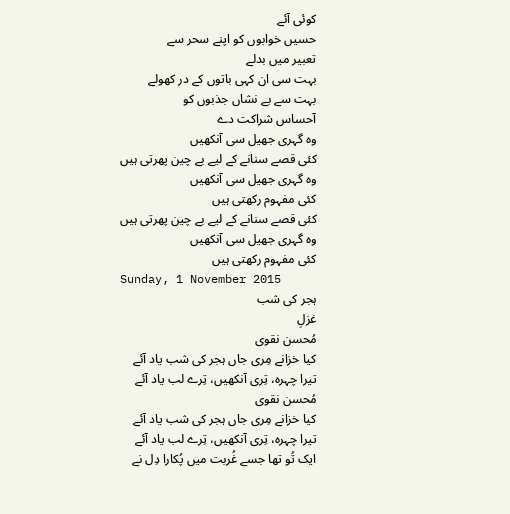کوئی آئے
حسیں خوابوں کو اپنے سحر سے
تعبیر میں بدلے
بہت سی ان کہی باتوں کے در کھولے
بہت سے بے نشاں جذبوں کو
آحساس شراکت دے
وہ گہری جھیل سی آنکھیں
کئی قصے سنانے کے لیے بے چین پھرتی ہیں
وہ گہری جھیل سی آنکھیں
کئی مفہوم رکھتی ہیں
کئی قصے سنانے کے لیے بے چین پھرتی ہیں
وہ گہری جھیل سی آنکھیں
کئی مفہوم رکھتی ہیں
Sunday, 1 November 2015
ہجر کی شب
غزلِ
مُحسن نقوی
کیا خزانے مِری جاں ہجر کی شب یاد آئے
تیرا چہرہ، تِری آنکھیں، تِرے لب یاد آئے
مُحسن نقوی
کیا خزانے مِری جاں ہجر کی شب یاد آئے
تیرا چہرہ، تِری آنکھیں، تِرے لب یاد آئے
ایک تُو تھا جسے غُربت میں پُکارا دِل نے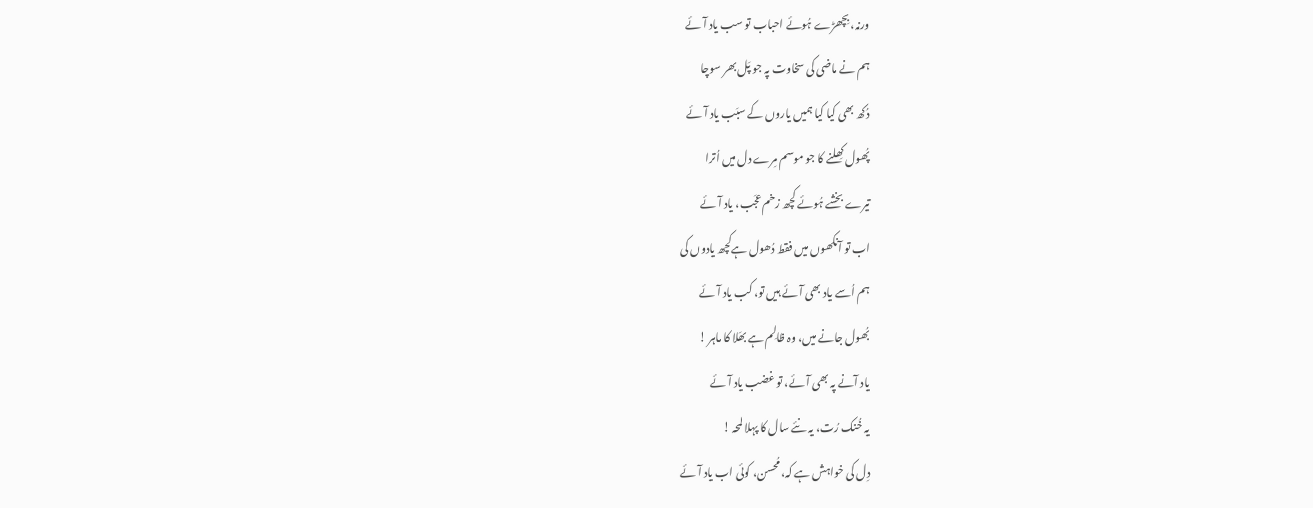ورنہ، بِچھڑے ہُوئے احباب تو سب یاد آئے
ہم نے ماضی کی سخاوت پہ جو پَل بھر سوچا
دُکھ بھی کیا کیا ہمیں یاروں کے سبَب یاد آئے
پُھول کِھلنے کا جو موسم مِرے دل میں اُترا
تیرے بخشے ہُوئے کچھ زخم عجَب، یاد آئے
اب تو آنکھوں میں فقط دُھول ہےکچھ یادوں کی
ہم اُسے یاد بھی آئے ہیں تو، کب یاد آئے
بُھول جانے میں، وہ ظالِم ہے بھَلا کا ماہر !
یاد آنے پہ بھی آئے، تو غضب یاد آئے
یہ خُنک رُت، یہ نئے سال کا پہلا لمحہ !
دِل کی خواہش ہے کہ، مُحسن، کوئی اب یاد آئے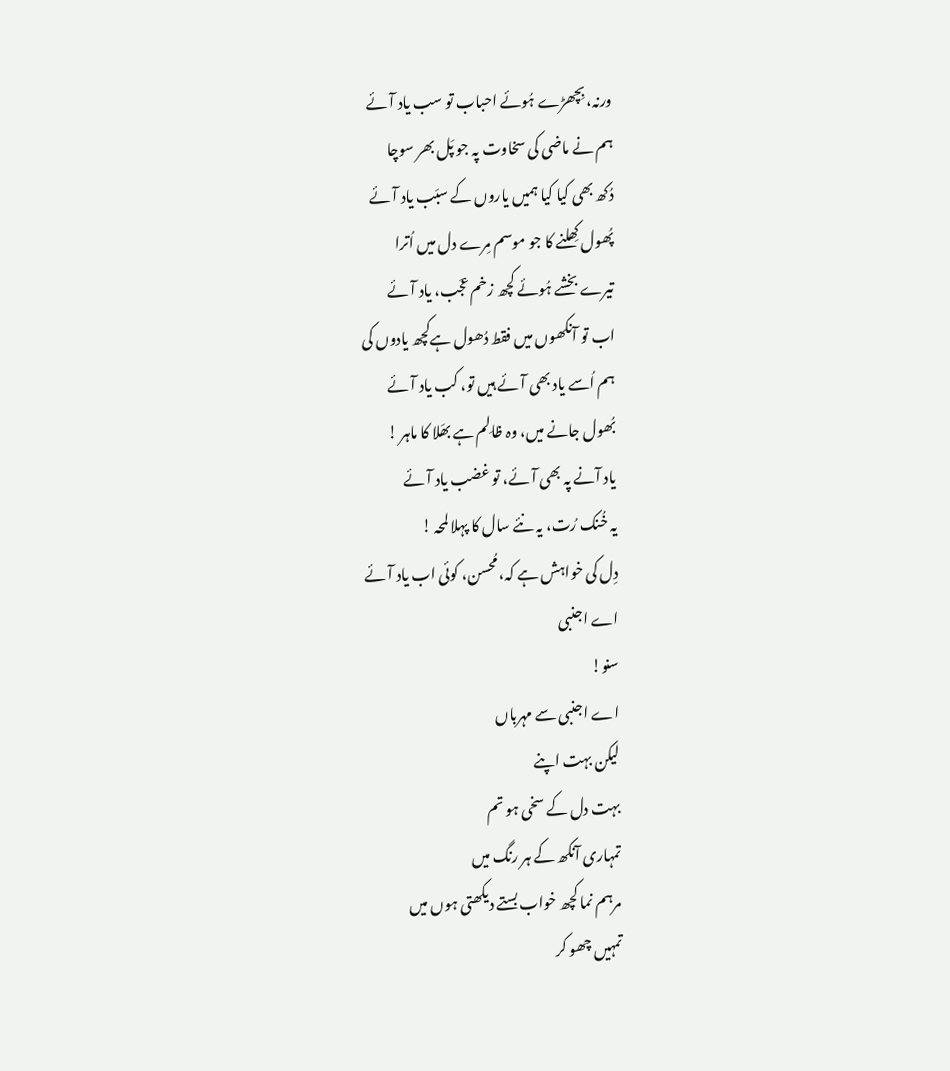ورنہ، بِچھڑے ہُوئے احباب تو سب یاد آئے
ہم نے ماضی کی سخاوت پہ جو پَل بھر سوچا
دُکھ بھی کیا کیا ہمیں یاروں کے سبَب یاد آئے
پُھول کِھلنے کا جو موسم مِرے دل میں اُترا
تیرے بخشے ہُوئے کچھ زخم عجَب، یاد آئے
اب تو آنکھوں میں فقط دُھول ہےکچھ یادوں کی
ہم اُسے یاد بھی آئے ہیں تو، کب یاد آئے
بُھول جانے میں، وہ ظالِم ہے بھَلا کا ماہر !
یاد آنے پہ بھی آئے، تو غضب یاد آئے
یہ خُنک رُت، یہ نئے سال کا پہلا لمحہ !
دِل کی خواہش ہے کہ، مُحسن، کوئی اب یاد آئے
اے اجنبی
سنو!
اے اجنبی سے مہرباں
لیکن بہت اپنے
بہت دل کے سخی ہو تم
تمہاری آنکھ کے ہر رنگ میں
مرہم نما کچھ خواب بستے دیکھتی ہوں میں
تمہیں چھو کر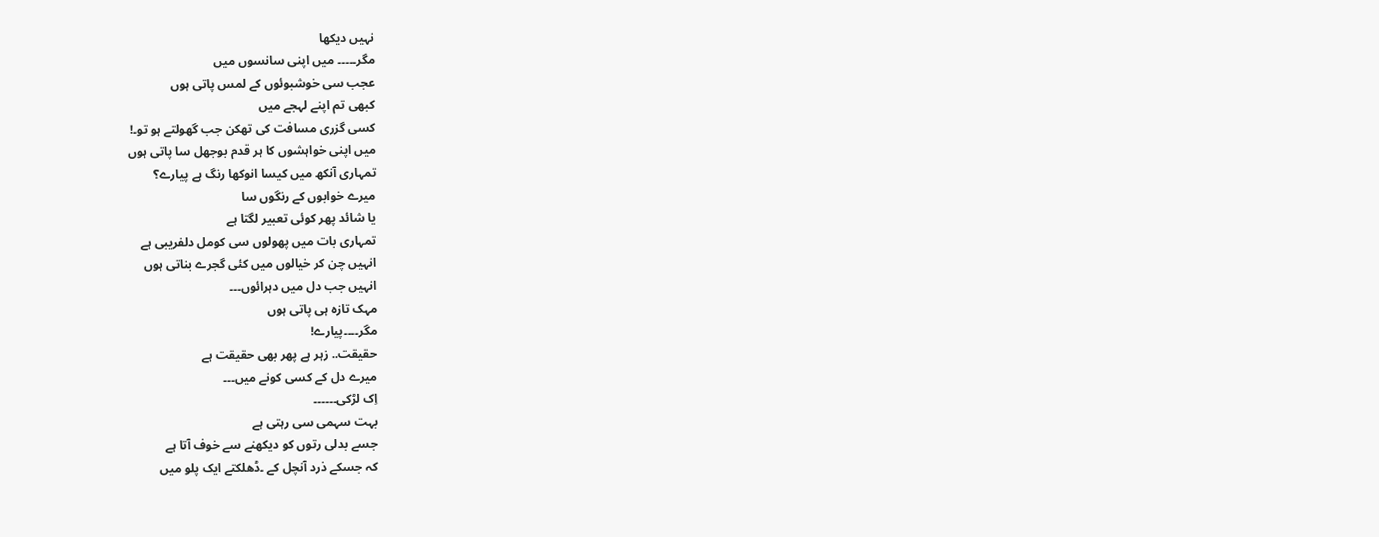نہیں دیکھا
مگر۔۔۔۔۔ میں اپنی سانسوں میں
عجب سی خوشبوئوں کے لمس پاتی ہوں
کبھی تم اپنے لہجے میں
کسی گزری مسافت کی تھکن جب گھولتے ہو تو۔!
میں اپنی خواہشوں کا ہر قدم بوجھل سا پاتی ہوں
تمہاری آنکھ میں کیسا انوکھا رنگ ہے پیارے؟
میرے خوابوں کے رنگوں سا
یا شائد پھر کوئی تعبیر لگتا ہے
تمہاری بات میں پھولوں سی کومل دلفریبی ہے
انہیں چن کر خیالوں میں کئی گجرے بناتی ہوں
انہیں جب دل میں دہرائوں۔۔۔
مہک تازہ ہی پاتی ہوں
مگر۔۔۔۔پیارے!
حقیقت.. زہر ہے پھر بھی حقیقت ہے
میرے دل کے کسی کونے میں۔۔۔
اِک لڑکی۔۔۔۔۔۔
بہت سہمی سی رہتی ہے
جسے بدلی رتوں کو دیکھنے سے خوف آتا ہے
کہ جسکے ذرد آنچل کے ۔ڈھلکتے ایک پلو میں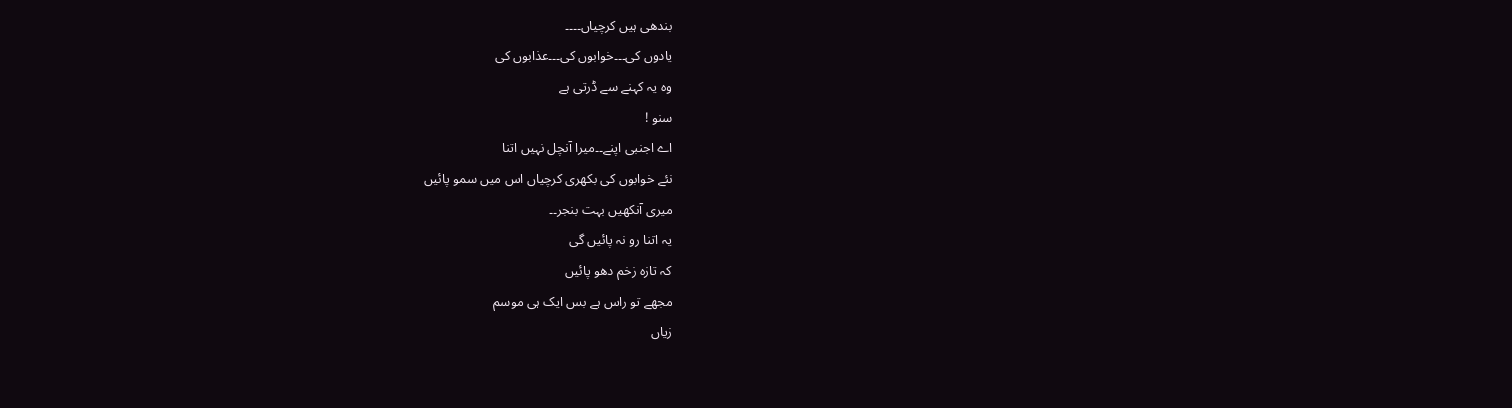بندھی ہیں کرچیاں۔۔۔۔
یادوں کی۔۔۔خوابوں کی۔۔۔عذابوں کی
وہ یہ کہنے سے ڈرتی ہے
سنو !
اے اجنبی اپنے۔۔میرا آنچل نہیں اتنا
نئے خوابوں کی بکھری کرچیاں اس میں سمو پائیں
میری آنکھیں بہت بنجر۔۔
یہ اتنا رو نہ پائیں گی
کہ تازہ زخم دھو پائیں
مجھے تو راس ہے بس ایک ہی موسم
زیاں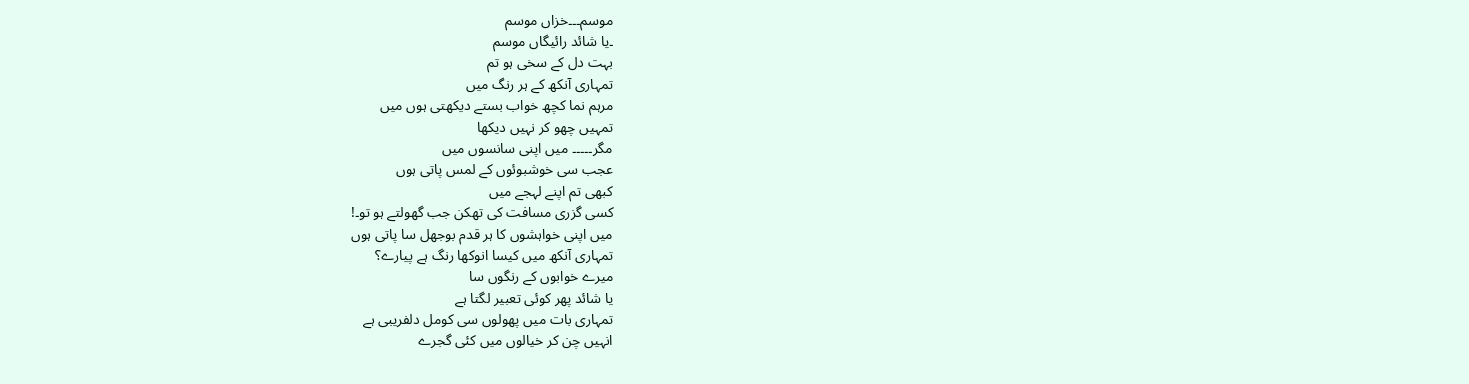موسم۔۔۔خزاں موسم
۔یا شائد رائیگاں موسم
بہت دل کے سخی ہو تم
تمہاری آنکھ کے ہر رنگ میں
مرہم نما کچھ خواب بستے دیکھتی ہوں میں
تمہیں چھو کر نہیں دیکھا
مگر۔۔۔۔۔ میں اپنی سانسوں میں
عجب سی خوشبوئوں کے لمس پاتی ہوں
کبھی تم اپنے لہجے میں
کسی گزری مسافت کی تھکن جب گھولتے ہو تو۔!
میں اپنی خواہشوں کا ہر قدم بوجھل سا پاتی ہوں
تمہاری آنکھ میں کیسا انوکھا رنگ ہے پیارے؟
میرے خوابوں کے رنگوں سا
یا شائد پھر کوئی تعبیر لگتا ہے
تمہاری بات میں پھولوں سی کومل دلفریبی ہے
انہیں چن کر خیالوں میں کئی گجرے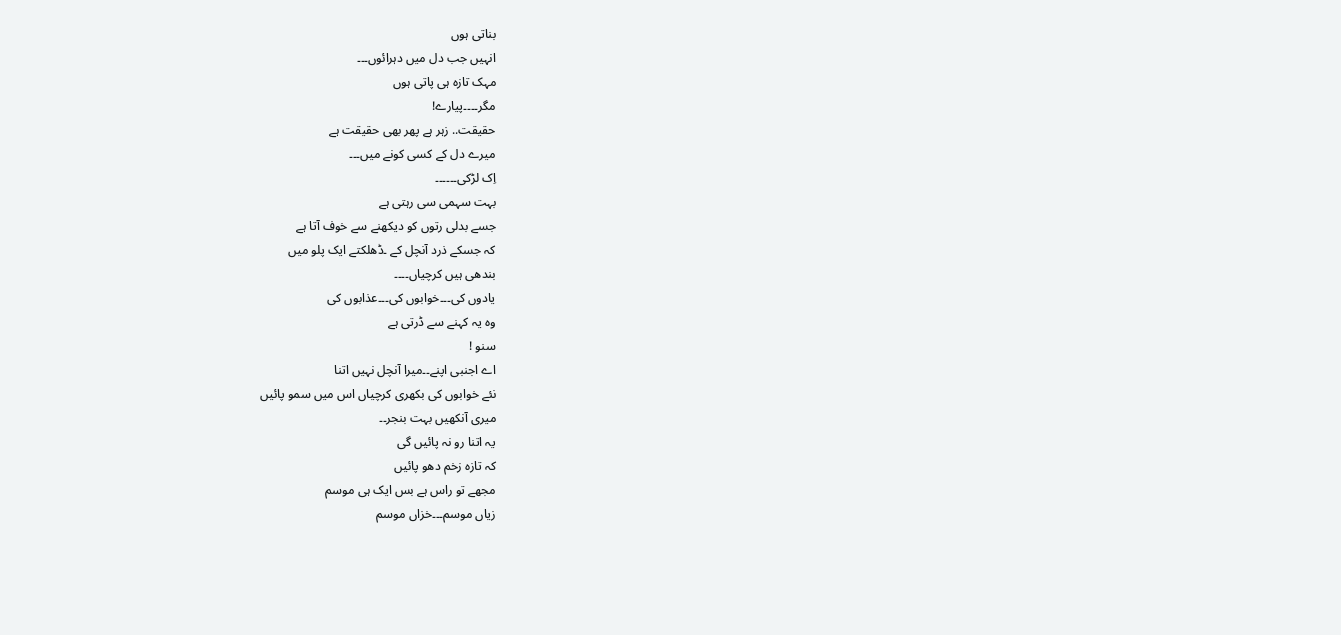بناتی ہوں
انہیں جب دل میں دہرائوں۔۔۔
مہک تازہ ہی پاتی ہوں
مگر۔۔۔۔پیارے!
حقیقت.. زہر ہے پھر بھی حقیقت ہے
میرے دل کے کسی کونے میں۔۔۔
اِک لڑکی۔۔۔۔۔۔
بہت سہمی سی رہتی ہے
جسے بدلی رتوں کو دیکھنے سے خوف آتا ہے
کہ جسکے ذرد آنچل کے ۔ڈھلکتے ایک پلو میں
بندھی ہیں کرچیاں۔۔۔۔
یادوں کی۔۔۔خوابوں کی۔۔۔عذابوں کی
وہ یہ کہنے سے ڈرتی ہے
سنو !
اے اجنبی اپنے۔۔میرا آنچل نہیں اتنا
نئے خوابوں کی بکھری کرچیاں اس میں سمو پائیں
میری آنکھیں بہت بنجر۔۔
یہ اتنا رو نہ پائیں گی
کہ تازہ زخم دھو پائیں
مجھے تو راس ہے بس ایک ہی موسم
زیاں موسم۔۔۔خزاں موسم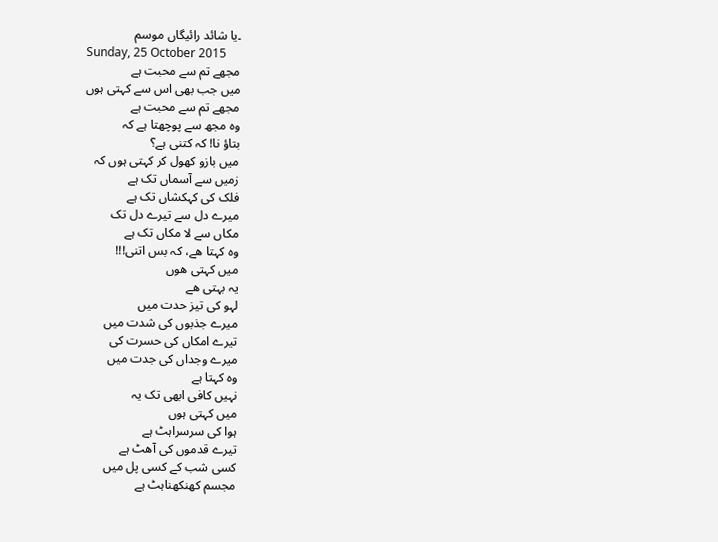۔یا شائد رائیگاں موسم
Sunday, 25 October 2015
مجھے تم سے محبت ہے
میں جب بھی اس سے کہتی ہوں
مجھے تم سے محبت ہے
وہ مجھ سے پوچھتا ہے کہ
بتاؤ نا! کہ کتنی ہے؟
میں بازو کھول کر کہتی ہوں کہ
زمیں سے آسماں تک ہے
فلک کی کہکشاں تک ہے
میرے دل سے تیرے دل تک
مکاں سے لا مکاں تک ہے
وہ کہتا ھے، کہ بس اتنی!!!
میں کہتی ھوں
یہ بہتی ھے
لہو کی تیز حدت میں
میرے جذبوں کی شدت میں
تیرے امکاں کی حسرت کی
میرے وجداں کی جدت میں
وہ کہتا ہے
نہیں کافی ابھی تک یہ
میں کہتی ہوں
ہوا کی سرسراہٹ ہے
تیرے قدموں کی آھٹ ہے
کسی شب کے کسی پل میں
مجسم کھنکھناہٹ ہے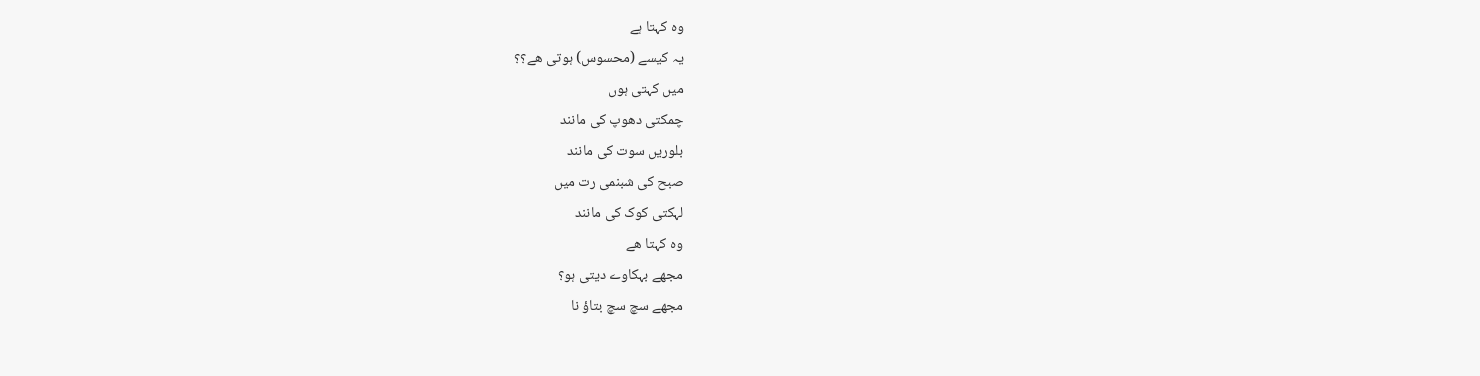وہ کہتا ہے
یہ کیسے (محسوس) ہوتی ھے؟؟
میں کہتی ہوں
چمکتی دھوپ کی مانند
بلوریں سوت کی مانند
صبح کی شبنمی رت میں
لہکتی کوک کی مانند
وہ کہتا ھے
مجھے بہکاوے دیتی ہو؟
مجھے سچ سچ بتاؤ نا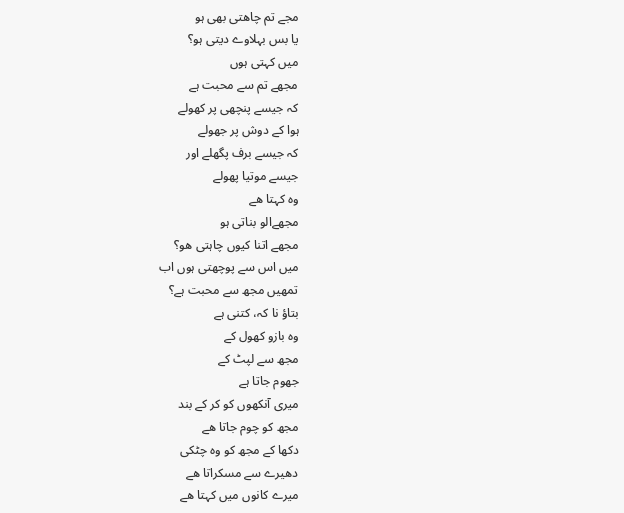مجے تم چاھتی بھی ہو
یا بس بہلاوے دیتی ہو؟
میں کہتی ہوں
مجھے تم سے محبت ہے
کہ جیسے پنچھی پر کھولے
ہوا کے دوش پر جھولے
کہ جیسے برف پگھلے اور
جیسے موتیا پھولے
وہ کہتا ھے
مجھےالو بناتی ہو
مجھے اتنا کیوں چاہتی ھو؟
میں اس سے پوچھتی ہوں اب
تمھیں مجھ سے محبت ہے؟
بتاؤ نا کہ، کتنی ہے
وہ بازو کھول کے
مجھ سے لپٹ کے
جھوم جاتا ہے
میری آنکھوں کو کر کے بند
مجھ کو چوم جاتا ھے
دکھا کے مجھ کو وہ چٹکی
دھیرے سے مسکراتا ھے
میرے کانوں میں کہتا ھے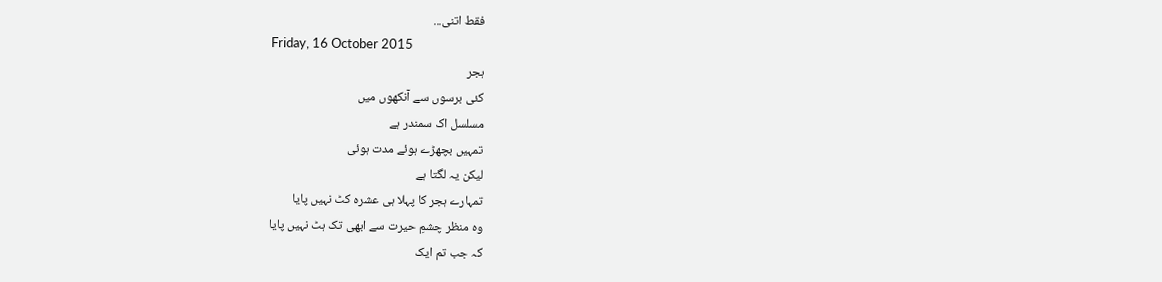فقط اتنی...
Friday, 16 October 2015
ہجر
کئی برسوں سے آنکھوں میں
مسلسل اک سمندر ہے
تمہیں بچھڑے ہوئے مدت ہوئی
لیکن یہ لگتا ہے
تمہارے ہجر کا پہلا ہی عشرہ کٹ نہیں پایا
وہ منظر چشمِ حیرت سے ابھی تک ہٹ نہیں پایا
کہ جب تم ایک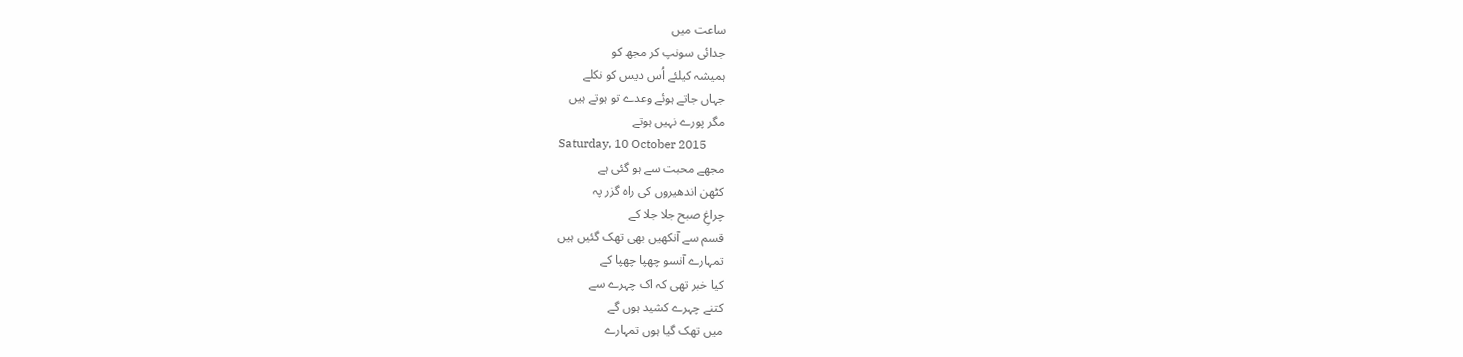ساعت میں
جدائی سونپ کر مجھ کو
ہمیشہ کیلئے اُس دیس کو نکلے
جہاں جاتے ہوئے وعدے تو ہوتے ہیں
مگر پورے نہیں ہوتے
Saturday, 10 October 2015
مجھے محبت سے ہو گئی ہے
کٹھن اندھیروں کی راہ گزر پہ
چراغِ صبح جلا جلا کے
قسم سے آنکھیں بھی تھک گئیں ہیں
تمہارے آنسو چھپا چھپا کے
کیا خبر تھی کہ اک چہرے سے
کتنے چہرے کشید ہوں گے
میں تھک گیا ہوں تمہارے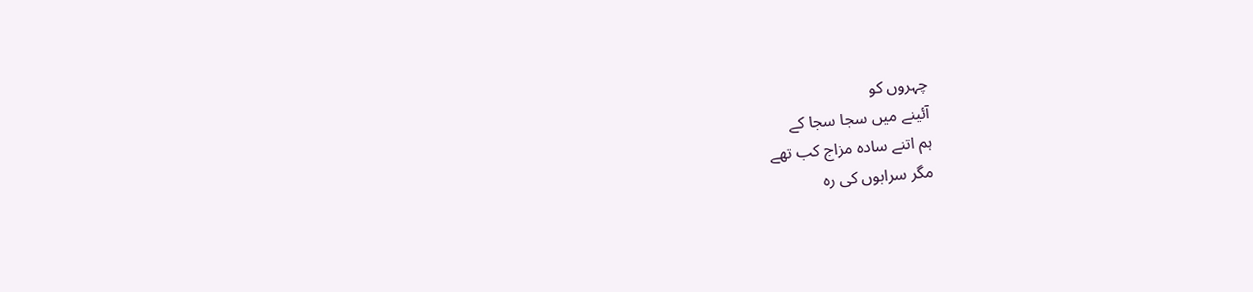چہروں کو
آئینے میں سجا سجا کے
ہم اتنے سادہ مزاج کب تھے
مگر سرابوں کی رہ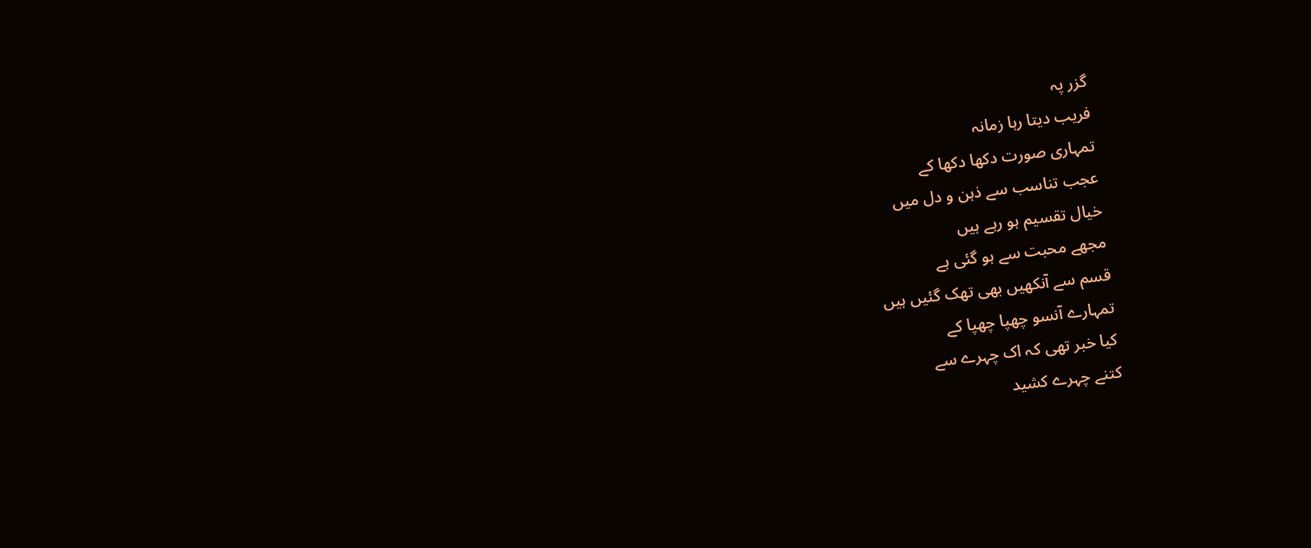گزر پہ
فریب دیتا رہا زمانہ
تمہاری صورت دکھا دکھا کے
عجب تناسب سے ذہن و دل میں
خیال تقسیم ہو رہے ہیں
مجھے محبت سے ہو گئی ہے
قسم سے آنکھیں بھی تھک گئیں ہیں
تمہارے آنسو چھپا چھپا کے
کیا خبر تھی کہ اک چہرے سے
کتنے چہرے کشید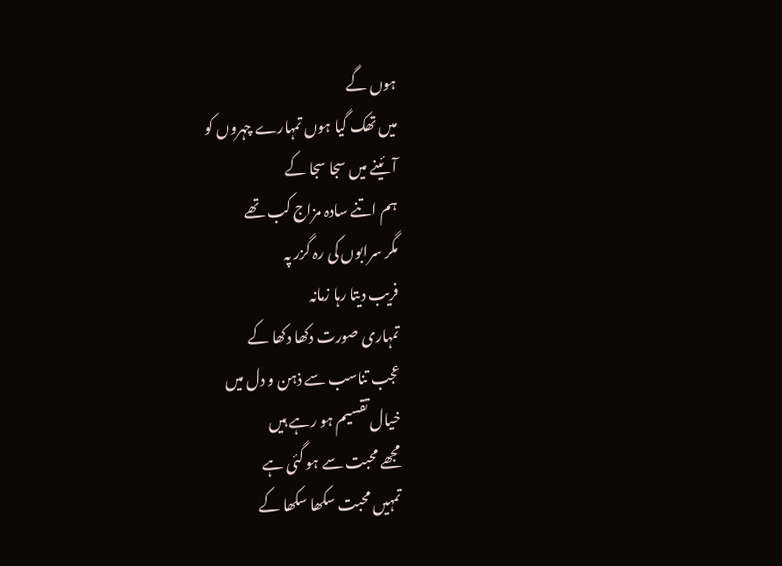ہوں گے
میں تھک گیا ہوں تمہارے چہروں کو
آئینے میں سجا سجا کے
ہم اتنے سادہ مزاج کب تھے
مگر سرابوں کی رہ گزر پہ
فریب دیتا رہا زمانہ
تمہاری صورت دکھا دکھا کے
عجب تناسب سے ذہن و دل میں
خیال تقسیم ہو رہے ہیں
مجھے محبت سے ہو گئی ہے
تمہیں محبت سکھا سکھا کے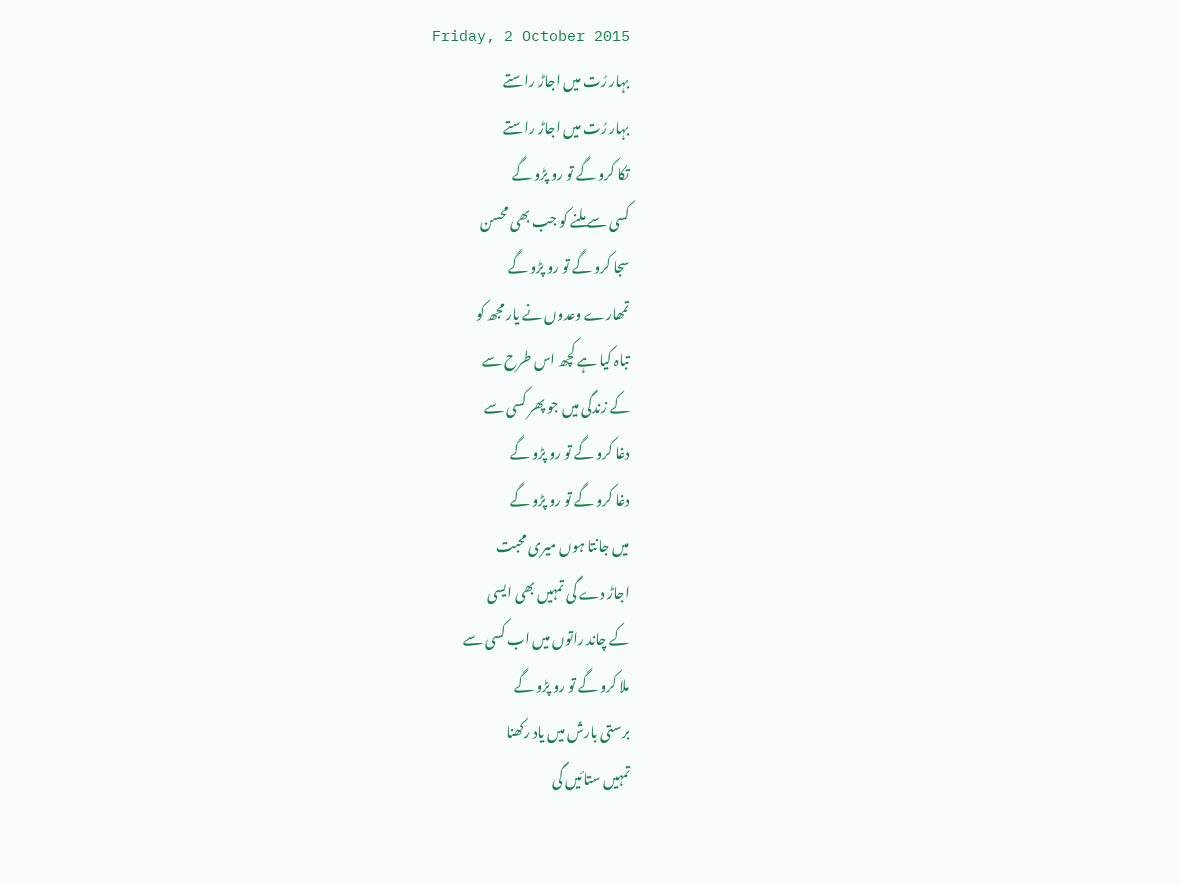Friday, 2 October 2015
بہار رُت میں اجاڑ راستے
بہار رُت میں اجاڑ راستے
تکا کرو گے تو رو پڑو گے
کسی سے ملنے کو جب بھی محسن
سجا کرو گے تو رو پڑو گے
تمھارے وعدوں نے یار مجھ کو
تباہ کیا ہے کچھ اس طرح سے
کے زندگی میں جو پھر کسی سے
دغا کرو گے تو رو پڑو گے
دغا کرو گے تو رو پڑو گے
میں جانتا ہوں میری محبت
اجاڑ دے گی تمہیں بھی ایسی
کے چاند راتوں میں اب کسی سے
ملا کرو گے تو رو پڑو گے
برستی بارش میں یاد رکھنا
تمہیں ستائیں گی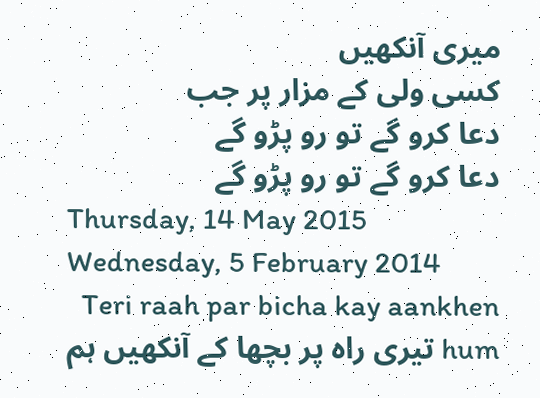میری آنکھیں
کسی ولی کے مزار پر جب
دعا کرو گے تو رو پڑو گے
دعا کرو گے تو رو پڑو گے
Thursday, 14 May 2015
Wednesday, 5 February 2014
Teri raah par bicha kay aankhen hum تيرى راہ پر بچها كے آنکھیں ہم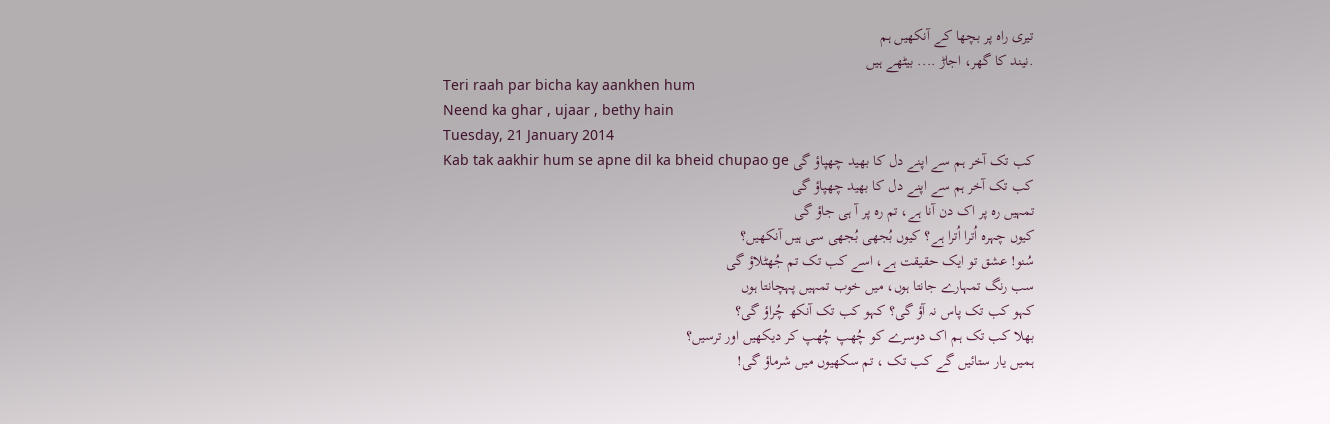تيرى راہ پر بچها كے آنکھیں ہم
.نيند كا گهر، اجاڑ .... بيٹهے ہيں
Teri raah par bicha kay aankhen hum
Neend ka ghar , ujaar , bethy hain
Tuesday, 21 January 2014
کب تک آخر ہم سے اپنے دل کا بھید چھپاؤ گی Kab tak aakhir hum se apne dil ka bheid chupao ge
کب تک آخر ہم سے اپنے دل کا بھید چھپاؤ گی
تمہیں رہ پر اک دن آنا ہے، تم رہ پر آ ہی جاؤ گی
کیوں چہرہ اُترا اُترا ہے؟ کیوں بُجھی بُجھی سی ہیں آنکھیں؟
سُنو! عشق تو ایک حقیقت ہے، اسے کب تک تم جُھٹلاؤ گی
سب رنگ تمہارے جانتا ہوں، میں خوب تمہیں پہچانتا ہوں
کہو کب تک پاس نہ آؤ گی؟ کہو کب تک آنکھ چُراؤ گی؟
بھلا کب تک ہم اک دوسرے کو چُھپ چُھپ کر دیکھیں اور ترسیں؟
ہمیں یار ستائیں گے کب تک ، تم سکھیوں میں شرماؤ گی!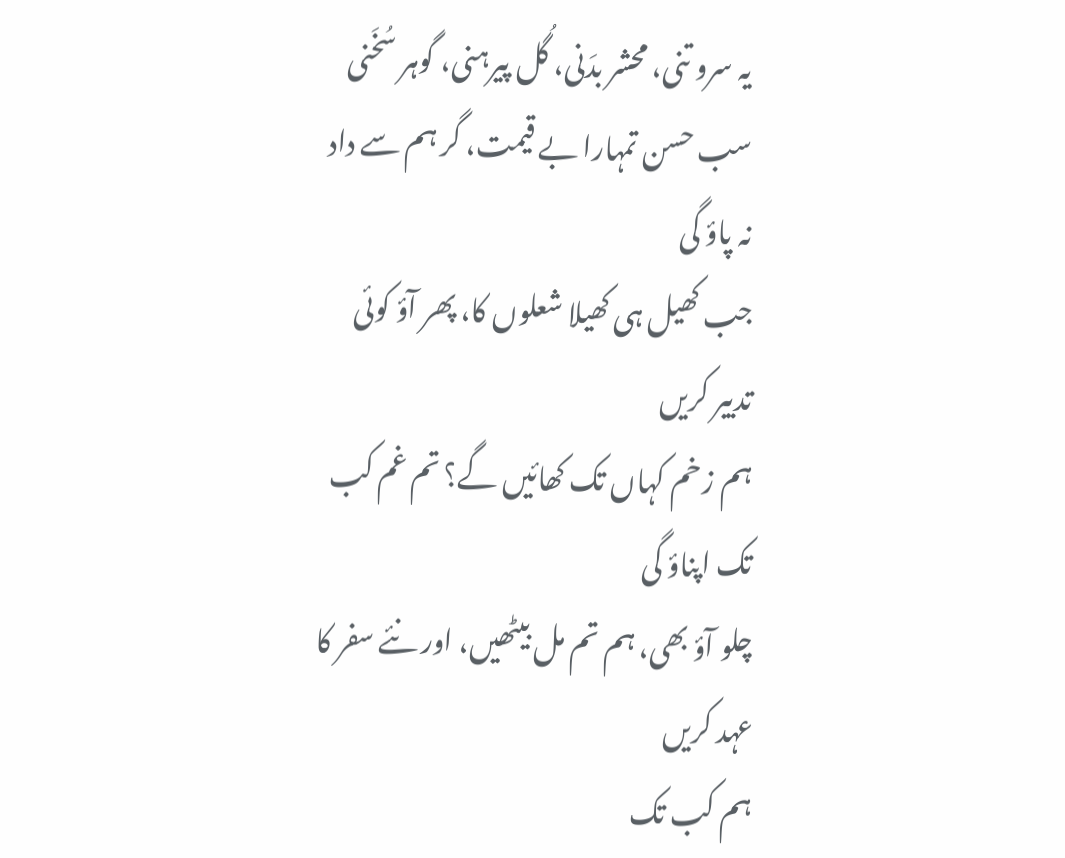یہ سرو تنی، محشر بدَنی، گُل پیرہنی، گوہر سُخَنی
سب حسن تمہارا بے قیمت، گر ہم سے داد نہ پاؤ گی
جب کھیل ہی کھیلا شعلوں کا، پھر آؤ کوئی تدبیر کریں
ہم زخم کہاں تک کھائیں گے؟ تم غم کب تک اپناؤ گی
چلو آؤ بھی، ہم تم مل بیٹھیں، اور نئے سفر کا عہد کریں
ہم کب تک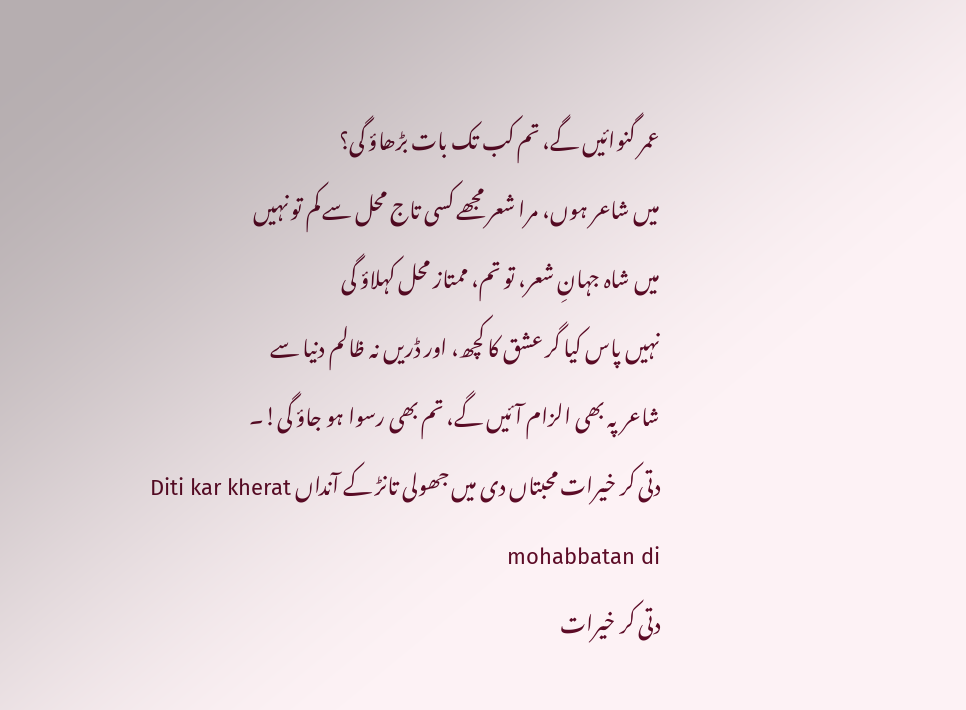عمر گنوائیں گے، تم کب تک بات بڑھاؤ گی؟
میں شاعر ہوں، مرا شعر مجھے کسی تاج محل سے کم تو نہیں
میں شاہ جہانِ شعر، تو تم، ممتاز محل کہلاؤ گی
نہیں پاس کیا گر عشق کا کچھ، اور ڈریں نہ ظالم دنیا سے
شاعر پہ بھی الزام آئیں گے، تم بھی رسوا ہو جاؤ گی!۔
دتی کر خیرات محبتاں دی میں جھولی تانڑ کے آنداں Diti kar kherat mohabbatan di
دتی کر خیرات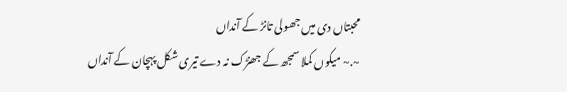محبتاں دی میں جھولی تانڑ کے آنداں
~.~ میکوں کملا سمجھ کے جھنڑک نہ دے تیری شکل پہچان کے آنداں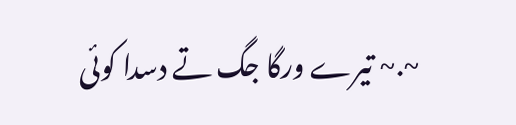~.~ تیرے ورگا جگ تے دسدا کوئی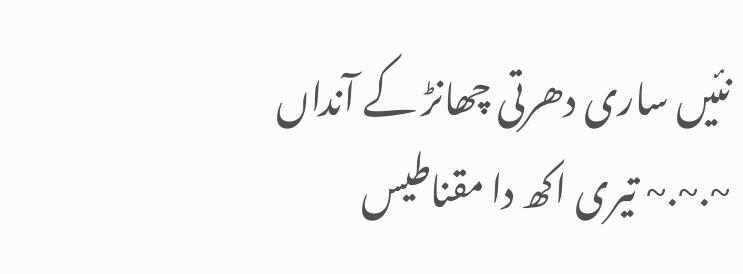نئیں ساری دھرتی چھانڑ کے آنداں
~.~.~ تیری اکھ دا مقناطیس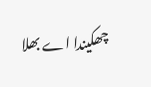چھکیندا اے بھلا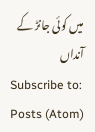میں کوئی جانڑ کے آنداں
Subscribe to:
Posts (Atom)